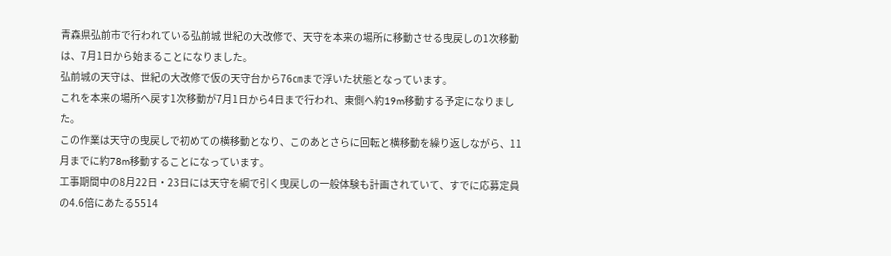青森県弘前市で行われている弘前城 世紀の大改修で、天守を本来の場所に移動させる曳戻しの1次移動は、7月1日から始まることになりました。
弘前城の天守は、世紀の大改修で仮の天守台から76㎝まで浮いた状態となっています。
これを本来の場所へ戻す1次移動が7月1日から4日まで行われ、東側へ約19m移動する予定になりました。
この作業は天守の曳戻しで初めての横移動となり、このあとさらに回転と横移動を繰り返しながら、11月までに約78m移動することになっています。
工事期間中の8月22日・23日には天守を綱で引く曳戻しの一般体験も計画されていて、すでに応募定員の4.6倍にあたる5514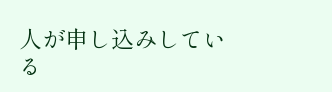人が申し込みしている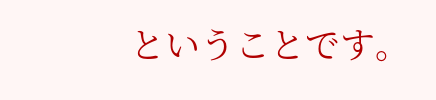ということです。